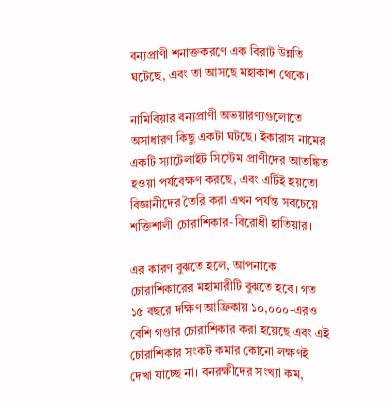বন্যপ্রাণী শনাক্তকরণে এক বিরাট উন্নতি ঘটেছে, এবং তা আসছে মহাকাশ থেকে।

নামিবিয়ার বন্যপ্রাণী অভয়ারণ্যগুলোতে অসাধারণ কিছু একটা ঘটছে। ইকারাস নামের একটি স্যাটেলাইট সিস্টেম প্রাণীদের আতঙ্কিত হওয়া পর্যবেক্ষণ করছে, এবং এটিই হয়তো বিজ্ঞানীদের তৈরি করা এখন পর্যন্ত সবচেয়ে শক্তিশালী চোরাশিকার-বিরোধী হাতিয়ার।

এর কারণ বুঝতে হলে, আপনাকে চোরাশিকারের মহামারীটি বুঝতে হবে। গত ১৫ বছরে দক্ষিণ আফ্রিকায় ১০,০০০-এরও বেশি গণ্ডার চোরাশিকার করা হয়েছে এবং এই চোরাশিকার সংকট কমার কোনো লক্ষণই দেখা যাচ্ছে না। বনরক্ষীদের সংখ্যা কম,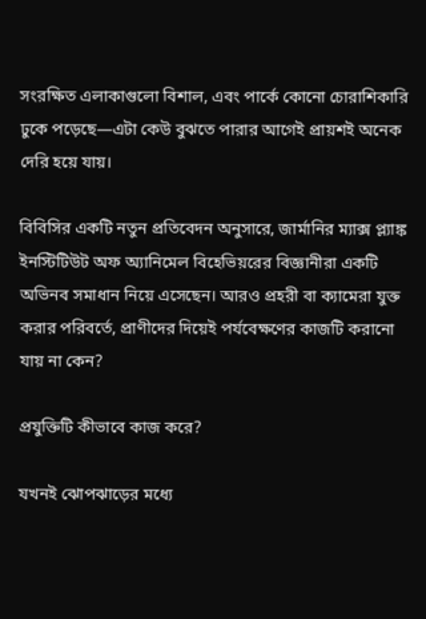সংরক্ষিত এলাকাগুলো বিশাল, এবং পার্কে কোনো চোরাশিকারি ঢুকে পড়েছে—এটা কেউ বুঝতে পারার আগেই প্রায়শই অনেক দেরি হয়ে যায়।

বিবিসির একটি নতুন প্রতিবেদন অনুসারে, জার্মানির ম্যাক্স প্ল্যাঙ্ক ইনস্টিটিউট অফ অ্যানিমেল বিহেভিয়রের বিজ্ঞানীরা একটি অভিনব সমাধান নিয়ে এসেছেন। আরও প্রহরী বা ক্যামেরা যুক্ত করার পরিবর্তে, প্রাণীদের দিয়েই পর্যবেক্ষণের কাজটি করানো যায় না কেন?

প্রযুক্তিটি কীভাবে কাজ করে?

যখনই ঝোপঝাড়ের মধ্যে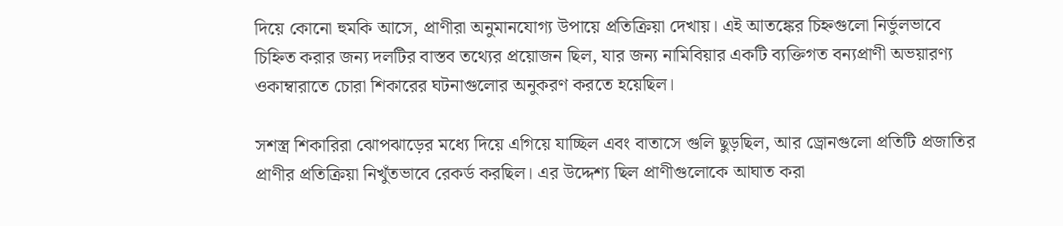দিয়ে কোনো হুমকি আসে, প্রাণীরা অনুমানযোগ্য উপায়ে প্রতিক্রিয়া দেখায়। এই আতঙ্কের চিহ্নগুলো নির্ভুলভাবে চিহ্নিত করার জন্য দলটির বাস্তব তথ্যের প্রয়োজন ছিল, যার জন্য নামিবিয়ার একটি ব্যক্তিগত বন্যপ্রাণী অভয়ারণ্য ওকাম্বারাতে চোরা শিকারের ঘটনাগুলোর অনুকরণ করতে হয়েছিল।

সশস্ত্র শিকারিরা ঝোপঝাড়ের মধ্যে দিয়ে এগিয়ে যাচ্ছিল এবং বাতাসে গুলি ছুড়ছিল, আর ড্রোনগুলো প্রতিটি প্রজাতির প্রাণীর প্রতিক্রিয়া নিখুঁতভাবে রেকর্ড করছিল। এর উদ্দেশ্য ছিল প্রাণীগুলোকে আঘাত করা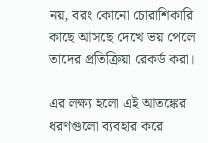নয়, বরং কোনো চোরাশিকারি কাছে আসছে দেখে ভয় পেলে তাদের প্রতিক্রিয়া রেকর্ড করা।

এর লক্ষ্য হলো এই আতঙ্কের ধরণগুলো ব্যবহার করে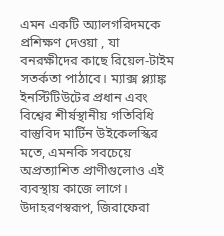এমন একটি অ্যালগরিদমকে প্রশিক্ষণ দেওয়া , যা বনরক্ষীদের কাছে রিয়েল-টাইম সতর্কতা পাঠাবে। ম্যাক্স প্ল্যাঙ্ক ইনস্টিটিউটের প্রধান এবং বিশ্বের শীর্ষস্থানীয় গতিবিধি বাস্তুবিদ মার্টিন উইকেলস্কির মতে, এমনকি সবচেয়ে অপ্রত্যাশিত প্রাণীগুলোও এই ব্যবস্থায় কাজে লাগে। উদাহরণস্বরূপ, জিরাফেরা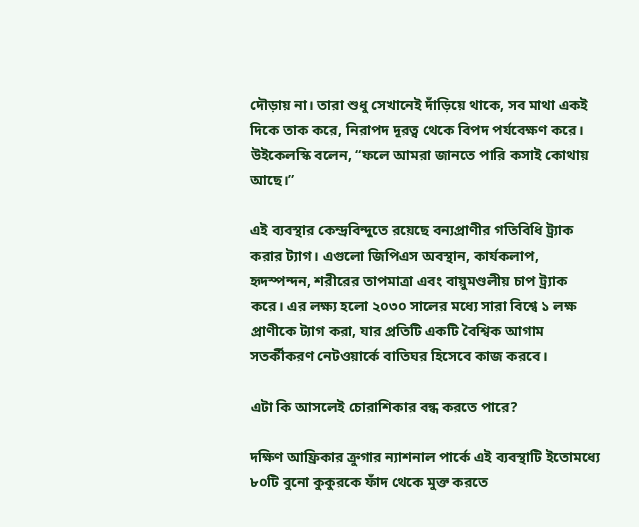দৌড়ায় না। তারা শুধু সেখানেই দাঁড়িয়ে থাকে, সব মাথা একই দিকে তাক করে, নিরাপদ দূরত্ব থেকে বিপদ পর্যবেক্ষণ করে। উইকেলস্কি বলেন, “ফলে আমরা জানতে পারি কসাই কোথায় আছে।”

এই ব্যবস্থার কেন্দ্রবিন্দুতে রয়েছে বন্যপ্রাণীর গতিবিধি ট্র্যাক করার ট্যাগ। এগুলো জিপিএস অবস্থান, কার্যকলাপ, হৃদস্পন্দন, শরীরের তাপমাত্রা এবং বায়ুমণ্ডলীয় চাপ ট্র্যাক করে। এর লক্ষ্য হলো ২০৩০ সালের মধ্যে সারা বিশ্বে ১ লক্ষ প্রাণীকে ট্যাগ করা, যার প্রতিটি একটি বৈশ্বিক আগাম সতর্কীকরণ নেটওয়ার্কে বাতিঘর হিসেবে কাজ করবে।

এটা কি আসলেই চোরাশিকার বন্ধ করতে পারে?

দক্ষিণ আফ্রিকার ক্রুগার ন্যাশনাল পার্কে এই ব্যবস্থাটি ইতোমধ্যে ৮০টি বুনো কুকুরকে ফাঁদ থেকে মুক্ত করতে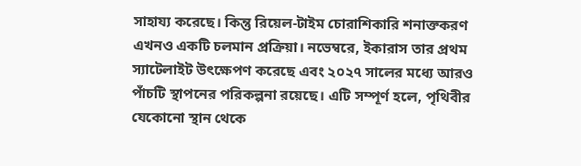সাহায্য করেছে। কিন্তু রিয়েল-টাইম চোরাশিকারি শনাক্তকরণ এখনও একটি চলমান প্রক্রিয়া। নভেম্বরে, ইকারাস তার প্রথম স্যাটেলাইট উৎক্ষেপণ করেছে এবং ২০২৭ সালের মধ্যে আরও পাঁচটি স্থাপনের পরিকল্পনা রয়েছে। এটি সম্পূর্ণ হলে, পৃথিবীর যেকোনো স্থান থেকে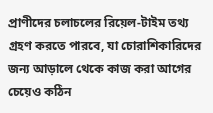প্রাণীদের চলাচলের রিয়েল-টাইম তথ্য গ্রহণ করতে পারবে, যা চোরাশিকারিদের জন্য আড়ালে থেকে কাজ করা আগের চেয়েও কঠিন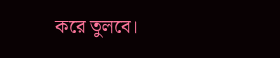করে তুলবে।